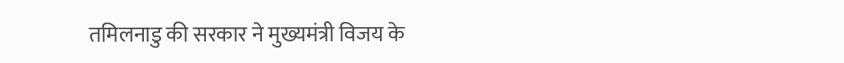तमिलनाडु की सरकार ने मुख्यमंत्री विजय के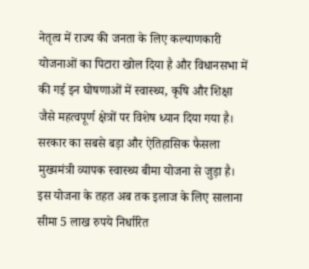नेतृत्व में राज्य की जनता के लिए कल्याणकारी योजनाओं का पिटारा खोल दिया है और विधानसभा में की गई इन घोषणाओं में स्वास्थ्य, कृषि और शिक्षा जैसे महत्वपूर्ण क्षेत्रों पर विशेष ध्यान दिया गया है। सरकार का सबसे बड़ा और ऐतिहासिक फैसला मुख्यमंत्री व्यापक स्वास्थ्य बीमा योजना से जुड़ा है। इस योजना के तहत अब तक इलाज के लिए सालाना सीमा 5 लाख रुपये निर्धारित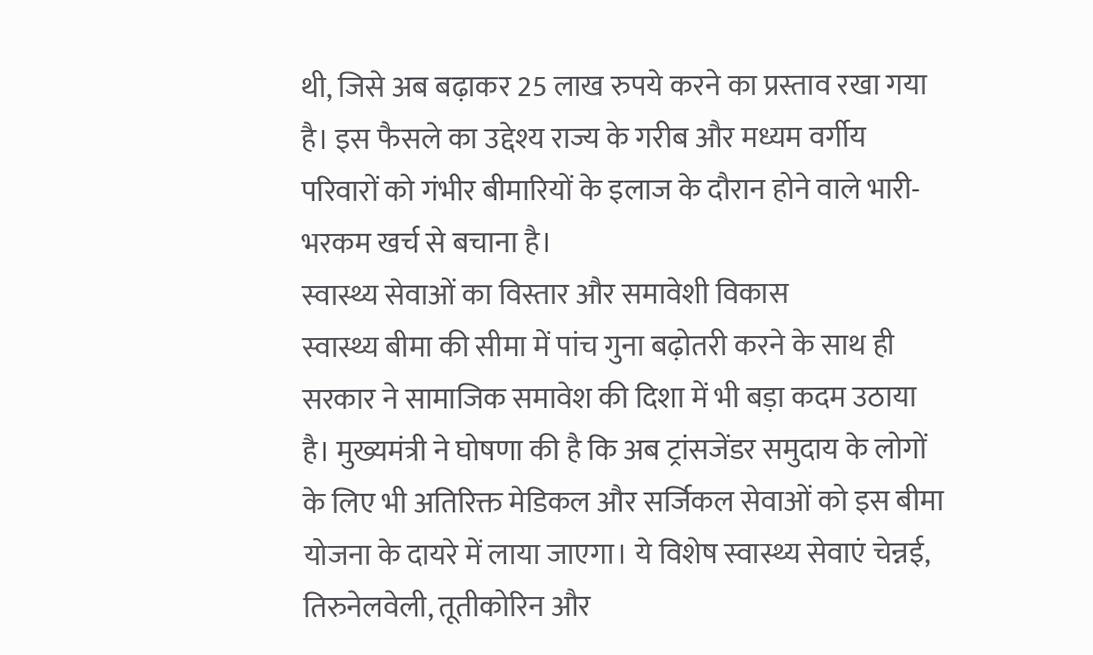थी, जिसे अब बढ़ाकर 25 लाख रुपये करने का प्रस्ताव रखा गया है। इस फैसले का उद्देश्य राज्य के गरीब और मध्यम वर्गीय परिवारों को गंभीर बीमारियों के इलाज के दौरान होने वाले भारी-भरकम खर्च से बचाना है।
स्वास्थ्य सेवाओं का विस्तार और समावेशी विकास
स्वास्थ्य बीमा की सीमा में पांच गुना बढ़ोतरी करने के साथ ही सरकार ने सामाजिक समावेश की दिशा में भी बड़ा कदम उठाया है। मुख्यमंत्री ने घोषणा की है कि अब ट्रांसजेंडर समुदाय के लोगों के लिए भी अतिरिक्त मेडिकल और सर्जिकल सेवाओं को इस बीमा योजना के दायरे में लाया जाएगा। ये विशेष स्वास्थ्य सेवाएं चेन्नई, तिरुनेलवेली, तूतीकोरिन और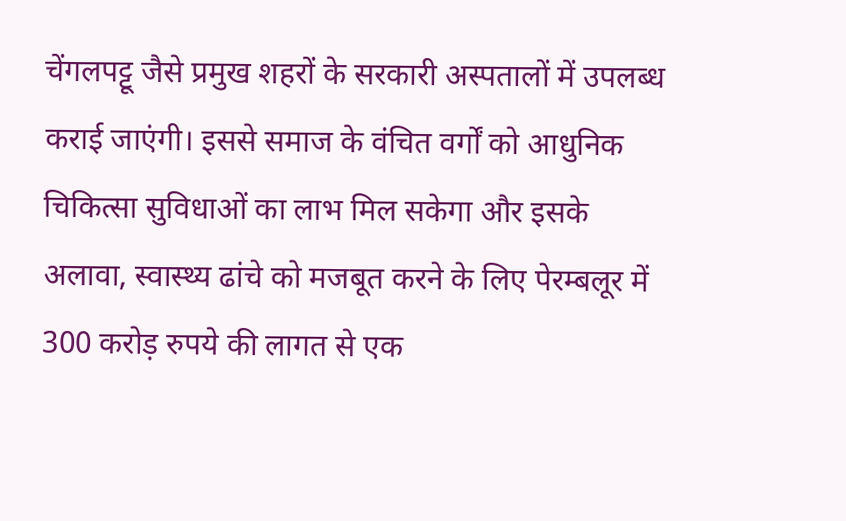चेंगलपट्टू जैसे प्रमुख शहरों के सरकारी अस्पतालों में उपलब्ध कराई जाएंगी। इससे समाज के वंचित वर्गों को आधुनिक चिकित्सा सुविधाओं का लाभ मिल सकेगा और इसके अलावा, स्वास्थ्य ढांचे को मजबूत करने के लिए पेरम्बलूर में 300 करोड़ रुपये की लागत से एक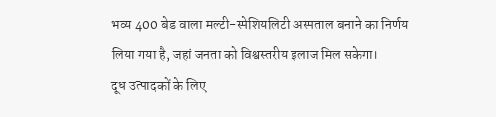भव्य 400 बेड वाला मल्टी-स्पेशियलिटी अस्पताल बनाने का निर्णय लिया गया है, जहां जनता को विश्वस्तरीय इलाज मिल सकेगा।
दूध उत्पादकों के लिए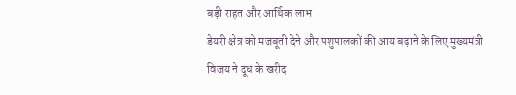बड़ी राहत और आर्थिक लाभ
डेयरी क्षेत्र को मजबूती देने और पशुपालकों की आय बढ़ाने के लिए मुख्यमंत्री विजय ने दूध के खरीद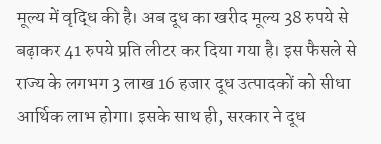मूल्य में वृद्धि की है। अब दूध का खरीद मूल्य 38 रुपये से बढ़ाकर 41 रुपये प्रति लीटर कर दिया गया है। इस फैसले से राज्य के लगभग 3 लाख 16 हजार दूध उत्पादकों को सीधा आर्थिक लाभ होगा। इसके साथ ही, सरकार ने दूध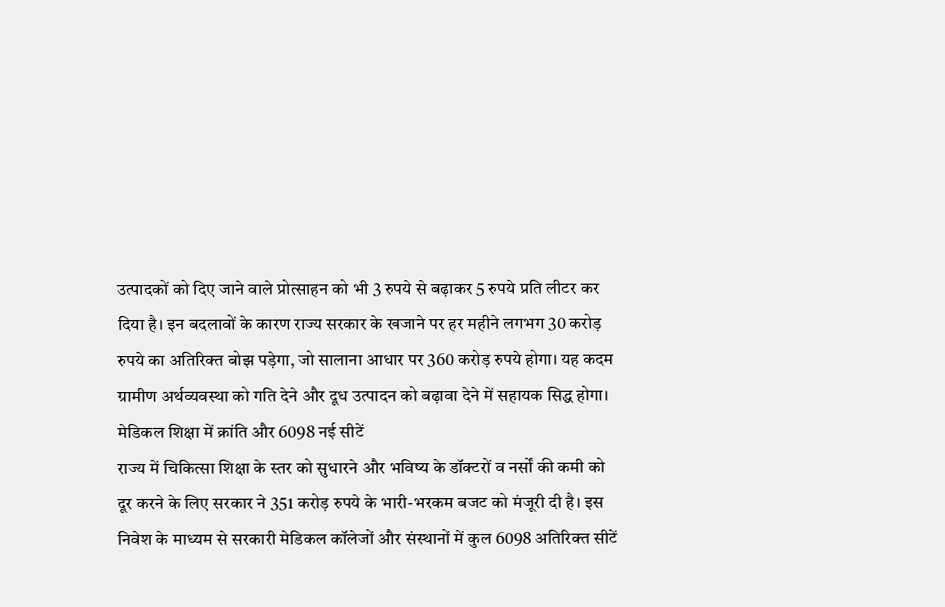उत्पादकों को दिए जाने वाले प्रोत्साहन को भी 3 रुपये से बढ़ाकर 5 रुपये प्रति लीटर कर दिया है। इन बदलावों के कारण राज्य सरकार के खजाने पर हर महीने लगभग 30 करोड़ रुपये का अतिरिक्त बोझ पड़ेगा, जो सालाना आधार पर 360 करोड़ रुपये होगा। यह कदम ग्रामीण अर्थव्यवस्था को गति देने और दूध उत्पादन को बढ़ावा देने में सहायक सिद्ध होगा।
मेडिकल शिक्षा में क्रांति और 6098 नई सीटें
राज्य में चिकित्सा शिक्षा के स्तर को सुधारने और भविष्य के डॉक्टरों व नर्सों की कमी को दूर करने के लिए सरकार ने 351 करोड़ रुपये के भारी-भरकम बजट को मंजूरी दी है। इस निवेश के माध्यम से सरकारी मेडिकल कॉलेजों और संस्थानों में कुल 6098 अतिरिक्त सीटें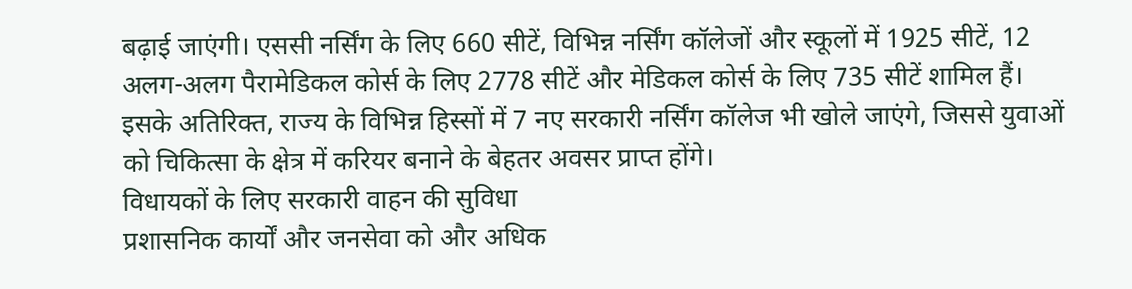बढ़ाई जाएंगी। एससी नर्सिंग के लिए 660 सीटें, विभिन्न नर्सिंग कॉलेजों और स्कूलों में 1925 सीटें, 12 अलग-अलग पैरामेडिकल कोर्स के लिए 2778 सीटें और मेडिकल कोर्स के लिए 735 सीटें शामिल हैं। इसके अतिरिक्त, राज्य के विभिन्न हिस्सों में 7 नए सरकारी नर्सिंग कॉलेज भी खोले जाएंगे, जिससे युवाओं को चिकित्सा के क्षेत्र में करियर बनाने के बेहतर अवसर प्राप्त होंगे।
विधायकों के लिए सरकारी वाहन की सुविधा
प्रशासनिक कार्यों और जनसेवा को और अधिक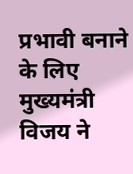प्रभावी बनाने के लिए मुख्यमंत्री विजय ने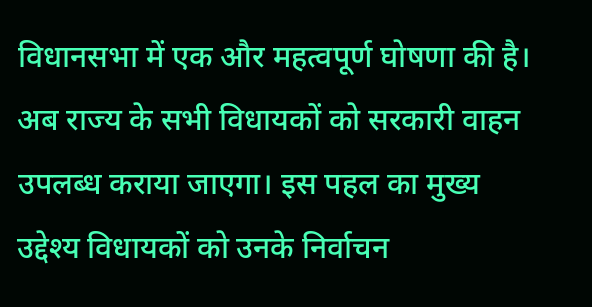विधानसभा में एक और महत्वपूर्ण घोषणा की है। अब राज्य के सभी विधायकों को सरकारी वाहन उपलब्ध कराया जाएगा। इस पहल का मुख्य उद्देश्य विधायकों को उनके निर्वाचन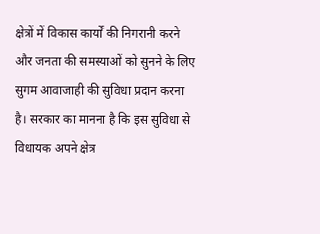क्षेत्रों में विकास कार्यों की निगरानी करने और जनता की समस्याओं को सुनने के लिए सुगम आवाजाही की सुविधा प्रदान करना है। सरकार का मानना है कि इस सुविधा से विधायक अपने क्षेत्र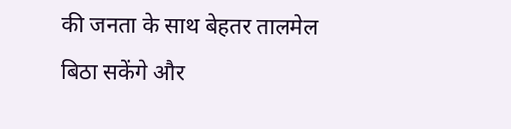की जनता के साथ बेहतर तालमेल बिठा सकेंगे और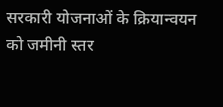सरकारी योजनाओं के क्रियान्वयन को जमीनी स्तर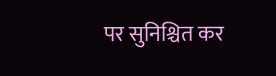पर सुनिश्चित कर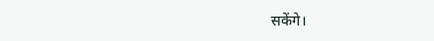सकेंगे।